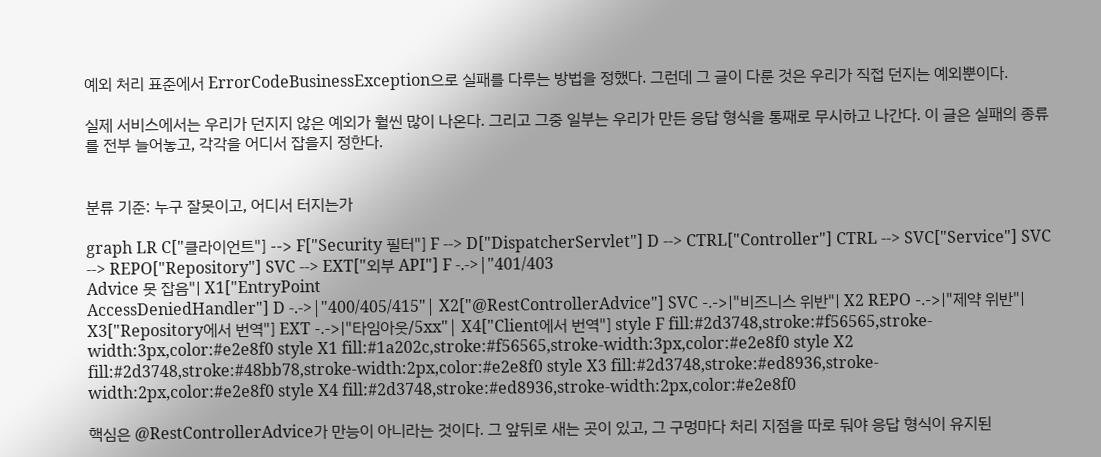예외 처리 표준에서 ErrorCodeBusinessException으로 실패를 다루는 방법을 정했다. 그런데 그 글이 다룬 것은 우리가 직접 던지는 예외뿐이다.

실제 서비스에서는 우리가 던지지 않은 예외가 훨씬 많이 나온다. 그리고 그중 일부는 우리가 만든 응답 형식을 통째로 무시하고 나간다. 이 글은 실패의 종류를 전부 늘어놓고, 각각을 어디서 잡을지 정한다.


분류 기준: 누구 잘못이고, 어디서 터지는가

graph LR C["클라이언트"] --> F["Security 필터"] F --> D["DispatcherServlet"] D --> CTRL["Controller"] CTRL --> SVC["Service"] SVC --> REPO["Repository"] SVC --> EXT["외부 API"] F -.->|"401/403
Advice 못 잡음"| X1["EntryPoint
AccessDeniedHandler"] D -.->|"400/405/415"| X2["@RestControllerAdvice"] SVC -.->|"비즈니스 위반"| X2 REPO -.->|"제약 위반"| X3["Repository에서 번역"] EXT -.->|"타임아웃/5xx"| X4["Client에서 번역"] style F fill:#2d3748,stroke:#f56565,stroke-width:3px,color:#e2e8f0 style X1 fill:#1a202c,stroke:#f56565,stroke-width:3px,color:#e2e8f0 style X2 fill:#2d3748,stroke:#48bb78,stroke-width:2px,color:#e2e8f0 style X3 fill:#2d3748,stroke:#ed8936,stroke-width:2px,color:#e2e8f0 style X4 fill:#2d3748,stroke:#ed8936,stroke-width:2px,color:#e2e8f0

핵심은 @RestControllerAdvice가 만능이 아니라는 것이다. 그 앞뒤로 새는 곳이 있고, 그 구멍마다 처리 지점을 따로 둬야 응답 형식이 유지된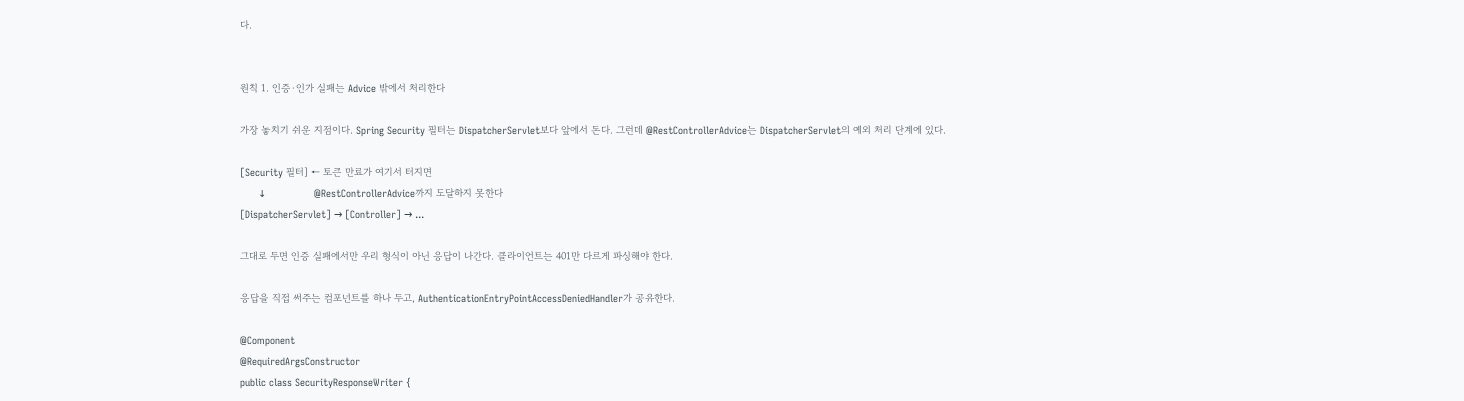다.


원칙 1. 인증·인가 실패는 Advice 밖에서 처리한다

가장 놓치기 쉬운 지점이다. Spring Security 필터는 DispatcherServlet보다 앞에서 돈다. 그런데 @RestControllerAdvice는 DispatcherServlet의 예외 처리 단계에 있다.

[Security 필터] ← 토큰 만료가 여기서 터지면
      ↓                @RestControllerAdvice까지 도달하지 못한다
[DispatcherServlet] → [Controller] → ...

그대로 두면 인증 실패에서만 우리 형식이 아닌 응답이 나간다. 클라이언트는 401만 다르게 파싱해야 한다.

응답을 직접 써주는 컴포넌트를 하나 두고, AuthenticationEntryPointAccessDeniedHandler가 공유한다.

@Component
@RequiredArgsConstructor
public class SecurityResponseWriter {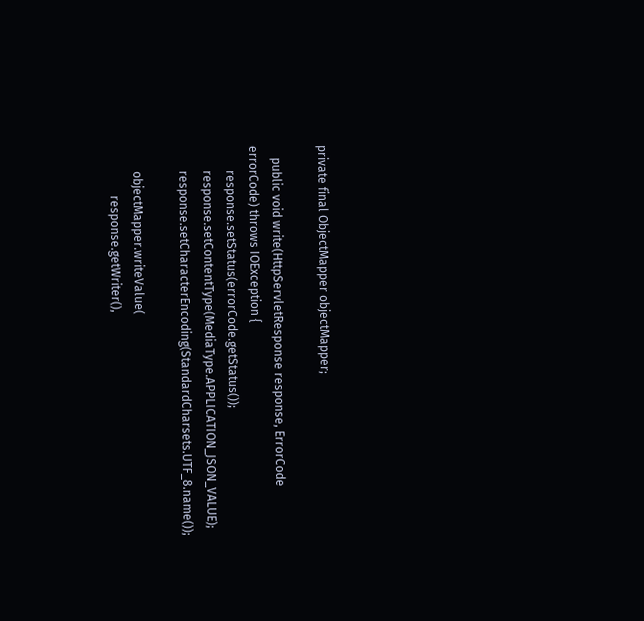private final ObjectMapper objectMapper;

    public void write(HttpServletResponse response, ErrorCode errorCode) throws IOException {
        response.setStatus(errorCode.getStatus());
        response.setContentType(MediaType.APPLICATION_JSON_VALUE);
        response.setCharacterEncoding(StandardCharsets.UTF_8.name());

        objectMapper.writeValue(
                response.getWriter(),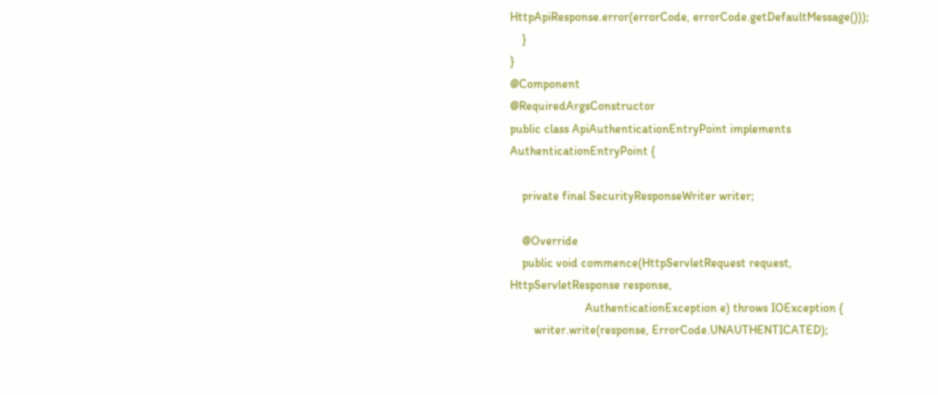HttpApiResponse.error(errorCode, errorCode.getDefaultMessage()));
    }
}
@Component
@RequiredArgsConstructor
public class ApiAuthenticationEntryPoint implements AuthenticationEntryPoint {

    private final SecurityResponseWriter writer;

    @Override
    public void commence(HttpServletRequest request, HttpServletResponse response,
                         AuthenticationException e) throws IOException {
        writer.write(response, ErrorCode.UNAUTHENTICATED);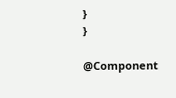}
}

@Component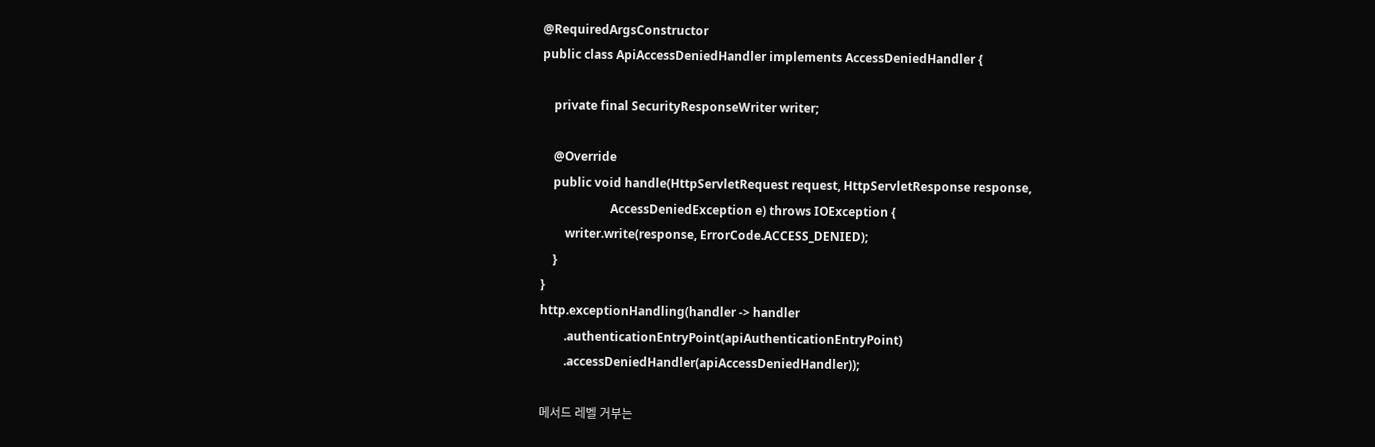@RequiredArgsConstructor
public class ApiAccessDeniedHandler implements AccessDeniedHandler {

    private final SecurityResponseWriter writer;

    @Override
    public void handle(HttpServletRequest request, HttpServletResponse response,
                       AccessDeniedException e) throws IOException {
        writer.write(response, ErrorCode.ACCESS_DENIED);
    }
}
http.exceptionHandling(handler -> handler
        .authenticationEntryPoint(apiAuthenticationEntryPoint)
        .accessDeniedHandler(apiAccessDeniedHandler));

메서드 레벨 거부는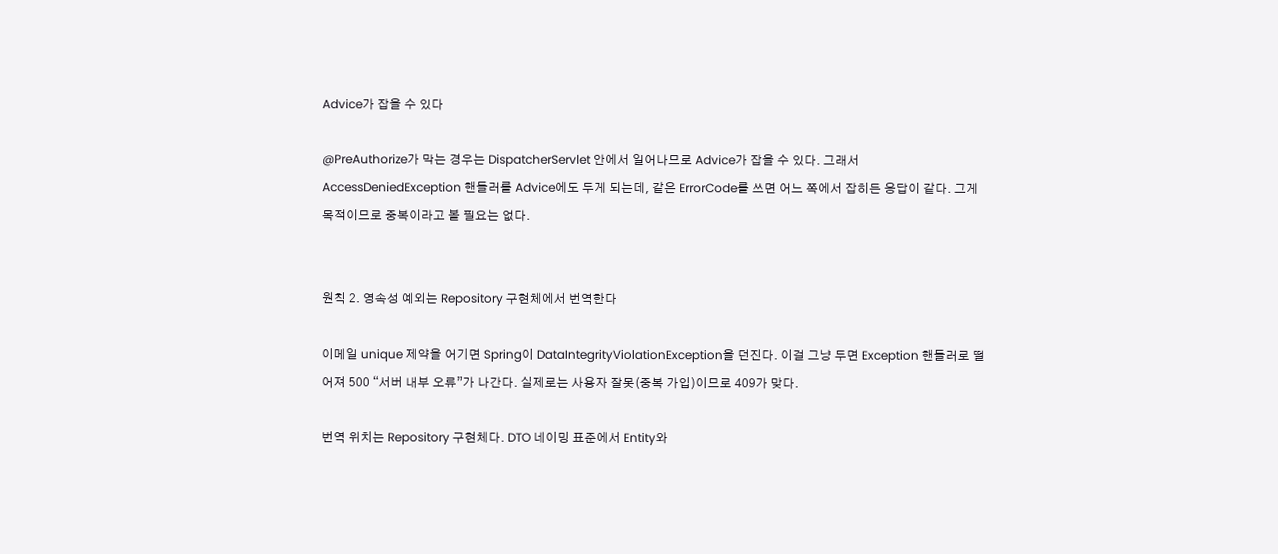Advice가 잡을 수 있다

@PreAuthorize가 막는 경우는 DispatcherServlet 안에서 일어나므로 Advice가 잡을 수 있다. 그래서 AccessDeniedException 핸들러를 Advice에도 두게 되는데, 같은 ErrorCode를 쓰면 어느 쪽에서 잡히든 응답이 같다. 그게 목적이므로 중복이라고 볼 필요는 없다.


원칙 2. 영속성 예외는 Repository 구현체에서 번역한다

이메일 unique 제약을 어기면 Spring이 DataIntegrityViolationException을 던진다. 이걸 그냥 두면 Exception 핸들러로 떨어져 500 “서버 내부 오류”가 나간다. 실제로는 사용자 잘못(중복 가입)이므로 409가 맞다.

번역 위치는 Repository 구현체다. DTO 네이밍 표준에서 Entity와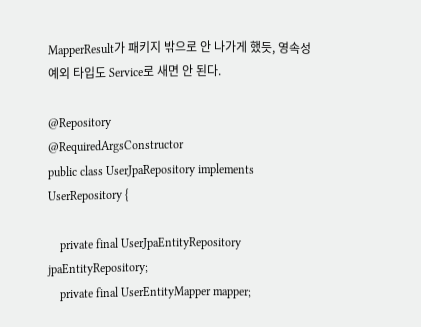MapperResult가 패키지 밖으로 안 나가게 했듯, 영속성 예외 타입도 Service로 새면 안 된다.

@Repository
@RequiredArgsConstructor
public class UserJpaRepository implements UserRepository {

    private final UserJpaEntityRepository jpaEntityRepository;
    private final UserEntityMapper mapper;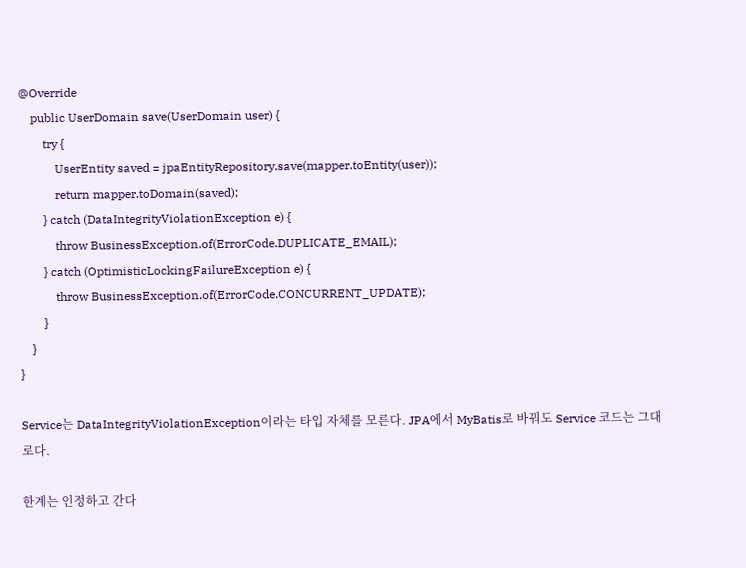@Override
    public UserDomain save(UserDomain user) {
        try {
            UserEntity saved = jpaEntityRepository.save(mapper.toEntity(user));
            return mapper.toDomain(saved);
        } catch (DataIntegrityViolationException e) {
            throw BusinessException.of(ErrorCode.DUPLICATE_EMAIL);
        } catch (OptimisticLockingFailureException e) {
            throw BusinessException.of(ErrorCode.CONCURRENT_UPDATE);
        }
    }
}

Service는 DataIntegrityViolationException이라는 타입 자체를 모른다. JPA에서 MyBatis로 바꿔도 Service 코드는 그대로다.

한계는 인정하고 간다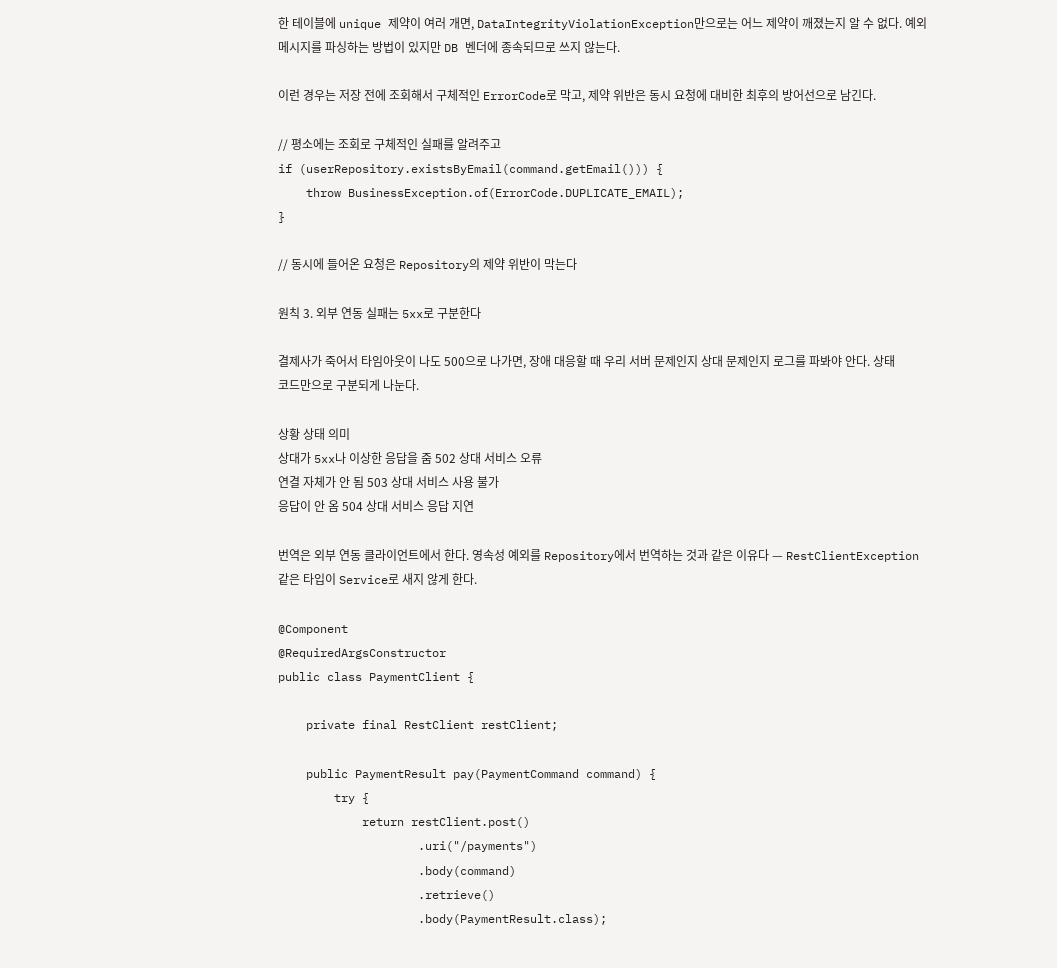한 테이블에 unique 제약이 여러 개면, DataIntegrityViolationException만으로는 어느 제약이 깨졌는지 알 수 없다. 예외 메시지를 파싱하는 방법이 있지만 DB 벤더에 종속되므로 쓰지 않는다.

이런 경우는 저장 전에 조회해서 구체적인 ErrorCode로 막고, 제약 위반은 동시 요청에 대비한 최후의 방어선으로 남긴다.

// 평소에는 조회로 구체적인 실패를 알려주고
if (userRepository.existsByEmail(command.getEmail())) {
    throw BusinessException.of(ErrorCode.DUPLICATE_EMAIL);
}

// 동시에 들어온 요청은 Repository의 제약 위반이 막는다

원칙 3. 외부 연동 실패는 5xx로 구분한다

결제사가 죽어서 타임아웃이 나도 500으로 나가면, 장애 대응할 때 우리 서버 문제인지 상대 문제인지 로그를 파봐야 안다. 상태 코드만으로 구분되게 나눈다.

상황 상태 의미
상대가 5xx나 이상한 응답을 줌 502 상대 서비스 오류
연결 자체가 안 됨 503 상대 서비스 사용 불가
응답이 안 옴 504 상대 서비스 응답 지연

번역은 외부 연동 클라이언트에서 한다. 영속성 예외를 Repository에서 번역하는 것과 같은 이유다 — RestClientException 같은 타입이 Service로 새지 않게 한다.

@Component
@RequiredArgsConstructor
public class PaymentClient {

    private final RestClient restClient;

    public PaymentResult pay(PaymentCommand command) {
        try {
            return restClient.post()
                    .uri("/payments")
                    .body(command)
                    .retrieve()
                    .body(PaymentResult.class);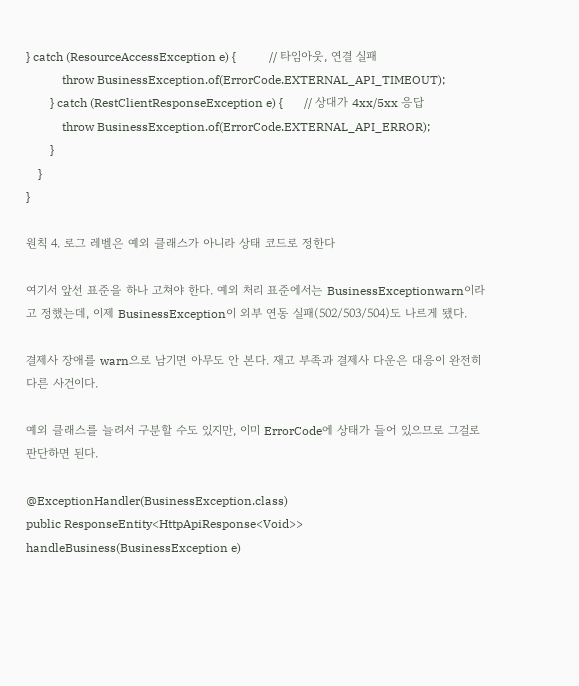} catch (ResourceAccessException e) {           // 타임아웃, 연결 실패
            throw BusinessException.of(ErrorCode.EXTERNAL_API_TIMEOUT);
        } catch (RestClientResponseException e) {       // 상대가 4xx/5xx 응답
            throw BusinessException.of(ErrorCode.EXTERNAL_API_ERROR);
        }
    }
}

원칙 4. 로그 레벨은 예외 클래스가 아니라 상태 코드로 정한다

여기서 앞선 표준을 하나 고쳐야 한다. 예외 처리 표준에서는 BusinessExceptionwarn이라고 정했는데, 이제 BusinessException이 외부 연동 실패(502/503/504)도 나르게 됐다.

결제사 장애를 warn으로 남기면 아무도 안 본다. 재고 부족과 결제사 다운은 대응이 완전히 다른 사건이다.

예외 클래스를 늘려서 구분할 수도 있지만, 이미 ErrorCode에 상태가 들어 있으므로 그걸로 판단하면 된다.

@ExceptionHandler(BusinessException.class)
public ResponseEntity<HttpApiResponse<Void>> handleBusiness(BusinessException e)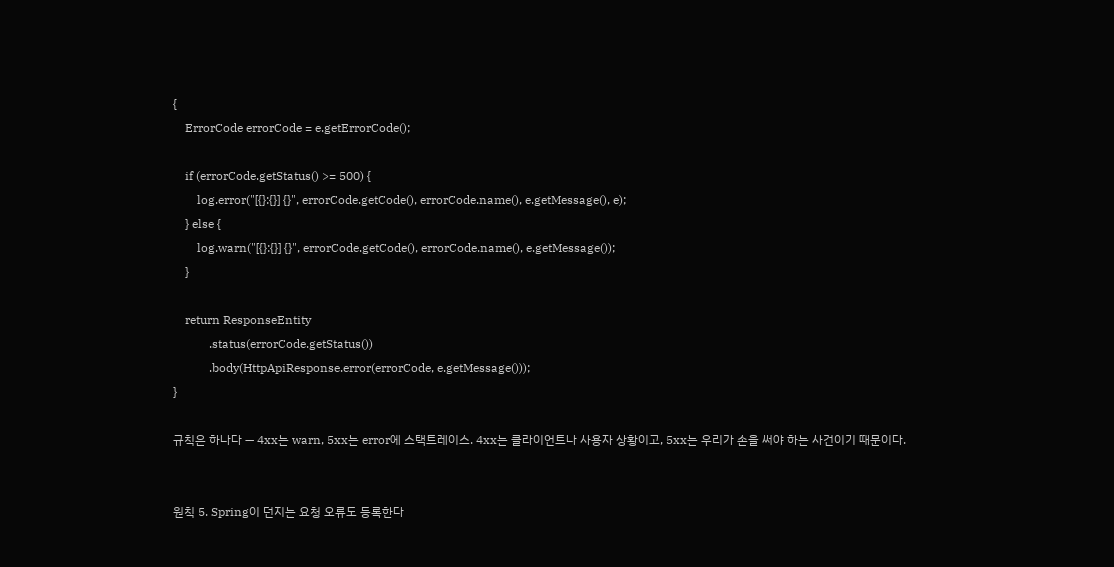{
    ErrorCode errorCode = e.getErrorCode();

    if (errorCode.getStatus() >= 500) {
        log.error("[{}:{}] {}", errorCode.getCode(), errorCode.name(), e.getMessage(), e);
    } else {
        log.warn("[{}:{}] {}", errorCode.getCode(), errorCode.name(), e.getMessage());
    }

    return ResponseEntity
            .status(errorCode.getStatus())
            .body(HttpApiResponse.error(errorCode, e.getMessage()));
}

규칙은 하나다 — 4xx는 warn, 5xx는 error에 스택트레이스. 4xx는 클라이언트나 사용자 상황이고, 5xx는 우리가 손을 써야 하는 사건이기 때문이다.


원칙 5. Spring이 던지는 요청 오류도 등록한다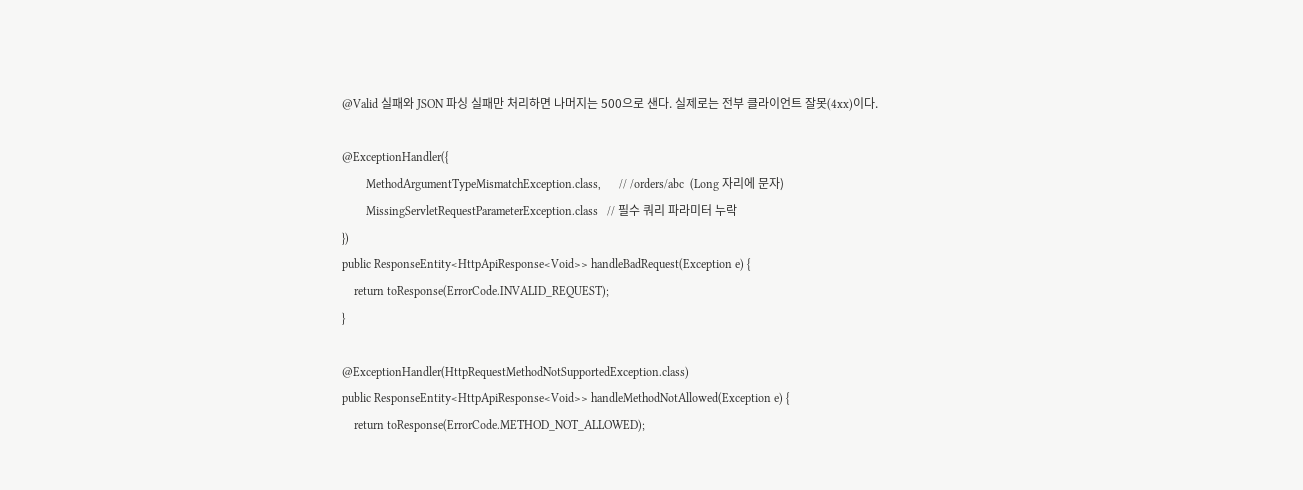@Valid 실패와 JSON 파싱 실패만 처리하면 나머지는 500으로 샌다. 실제로는 전부 클라이언트 잘못(4xx)이다.

@ExceptionHandler({
        MethodArgumentTypeMismatchException.class,      // /orders/abc  (Long 자리에 문자)
        MissingServletRequestParameterException.class   // 필수 쿼리 파라미터 누락
})
public ResponseEntity<HttpApiResponse<Void>> handleBadRequest(Exception e) {
    return toResponse(ErrorCode.INVALID_REQUEST);
}

@ExceptionHandler(HttpRequestMethodNotSupportedException.class)
public ResponseEntity<HttpApiResponse<Void>> handleMethodNotAllowed(Exception e) {
    return toResponse(ErrorCode.METHOD_NOT_ALLOWED);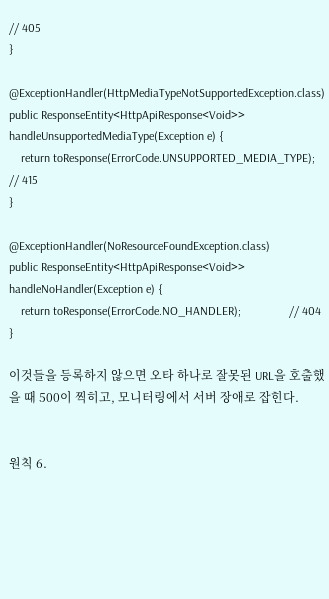// 405
}

@ExceptionHandler(HttpMediaTypeNotSupportedException.class)
public ResponseEntity<HttpApiResponse<Void>> handleUnsupportedMediaType(Exception e) {
    return toResponse(ErrorCode.UNSUPPORTED_MEDIA_TYPE);    // 415
}

@ExceptionHandler(NoResourceFoundException.class)
public ResponseEntity<HttpApiResponse<Void>> handleNoHandler(Exception e) {
    return toResponse(ErrorCode.NO_HANDLER);                // 404
}

이것들을 등록하지 않으면 오타 하나로 잘못된 URL을 호출했을 때 500이 찍히고, 모니터링에서 서버 장애로 잡힌다.


원칙 6.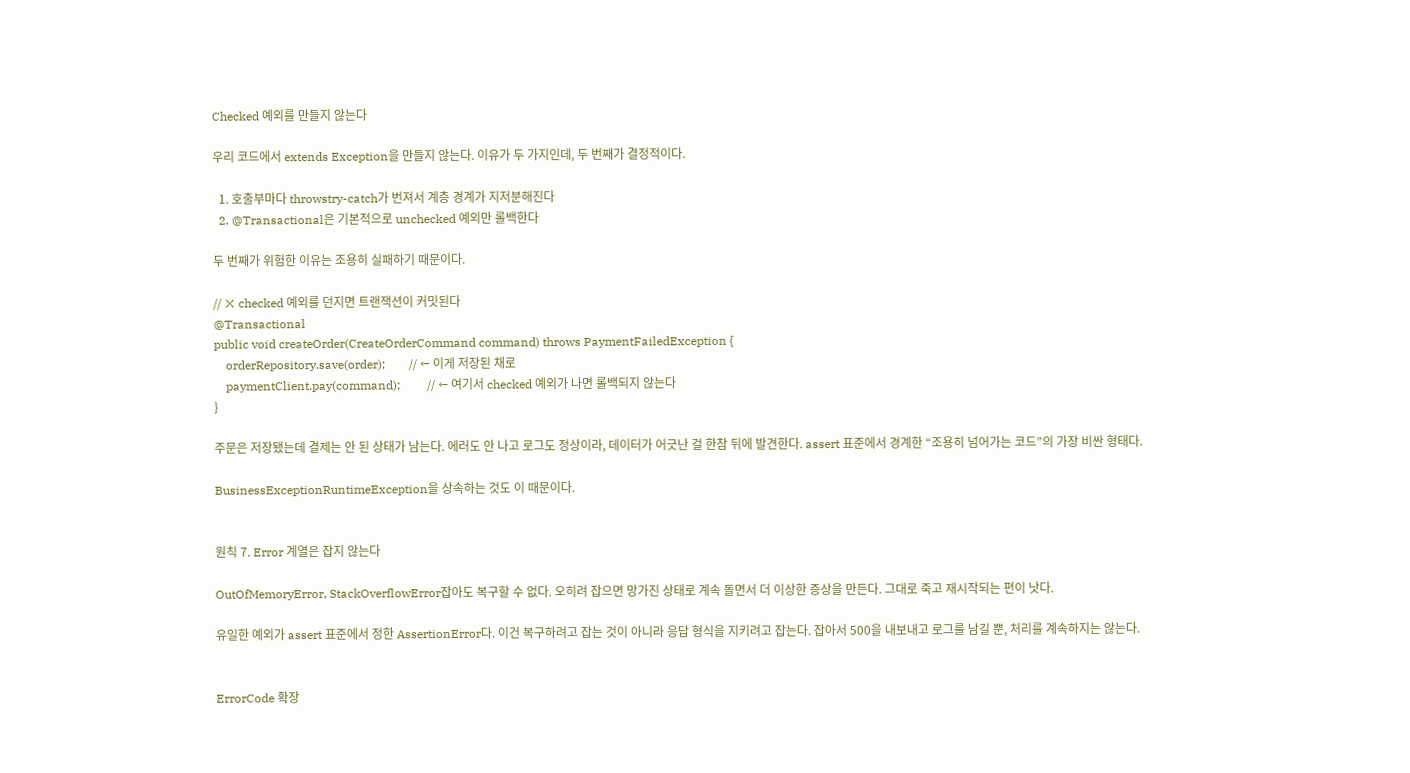Checked 예외를 만들지 않는다

우리 코드에서 extends Exception을 만들지 않는다. 이유가 두 가지인데, 두 번째가 결정적이다.

  1. 호출부마다 throwstry-catch가 번져서 계층 경계가 지저분해진다
  2. @Transactional은 기본적으로 unchecked 예외만 롤백한다

두 번째가 위험한 이유는 조용히 실패하기 때문이다.

// ❌ checked 예외를 던지면 트랜잭션이 커밋된다
@Transactional
public void createOrder(CreateOrderCommand command) throws PaymentFailedException {
    orderRepository.save(order);        // ← 이게 저장된 채로
    paymentClient.pay(command);         // ← 여기서 checked 예외가 나면 롤백되지 않는다
}

주문은 저장됐는데 결제는 안 된 상태가 남는다. 에러도 안 나고 로그도 정상이라, 데이터가 어긋난 걸 한참 뒤에 발견한다. assert 표준에서 경계한 “조용히 넘어가는 코드”의 가장 비싼 형태다.

BusinessExceptionRuntimeException을 상속하는 것도 이 때문이다.


원칙 7. Error 계열은 잡지 않는다

OutOfMemoryError, StackOverflowError잡아도 복구할 수 없다. 오히려 잡으면 망가진 상태로 계속 돌면서 더 이상한 증상을 만든다. 그대로 죽고 재시작되는 편이 낫다.

유일한 예외가 assert 표준에서 정한 AssertionError다. 이건 복구하려고 잡는 것이 아니라 응답 형식을 지키려고 잡는다. 잡아서 500을 내보내고 로그를 남길 뿐, 처리를 계속하지는 않는다.


ErrorCode 확장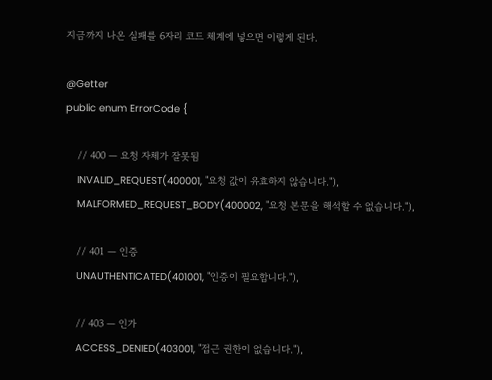지금까지 나온 실패를 6자리 코드 체계에 넣으면 이렇게 된다.

@Getter
public enum ErrorCode {

    // 400 — 요청 자체가 잘못됨
    INVALID_REQUEST(400001, "요청 값이 유효하지 않습니다."),
    MALFORMED_REQUEST_BODY(400002, "요청 본문을 해석할 수 없습니다."),

    // 401 — 인증
    UNAUTHENTICATED(401001, "인증이 필요합니다."),

    // 403 — 인가
    ACCESS_DENIED(403001, "접근 권한이 없습니다."),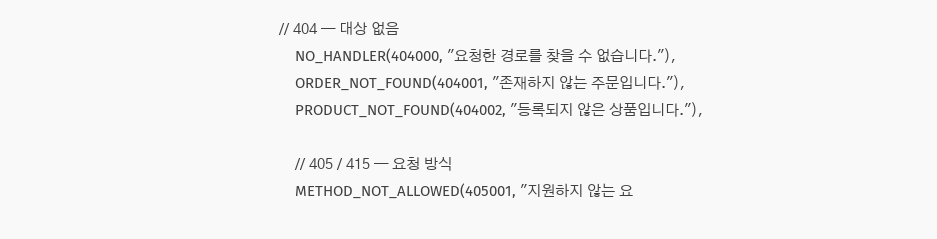// 404 — 대상 없음
    NO_HANDLER(404000, "요청한 경로를 찾을 수 없습니다."),
    ORDER_NOT_FOUND(404001, "존재하지 않는 주문입니다."),
    PRODUCT_NOT_FOUND(404002, "등록되지 않은 상품입니다."),

    // 405 / 415 — 요청 방식
    METHOD_NOT_ALLOWED(405001, "지원하지 않는 요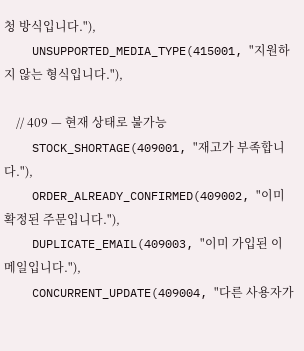청 방식입니다."),
    UNSUPPORTED_MEDIA_TYPE(415001, "지원하지 않는 형식입니다."),

    // 409 — 현재 상태로 불가능
    STOCK_SHORTAGE(409001, "재고가 부족합니다."),
    ORDER_ALREADY_CONFIRMED(409002, "이미 확정된 주문입니다."),
    DUPLICATE_EMAIL(409003, "이미 가입된 이메일입니다."),
    CONCURRENT_UPDATE(409004, "다른 사용자가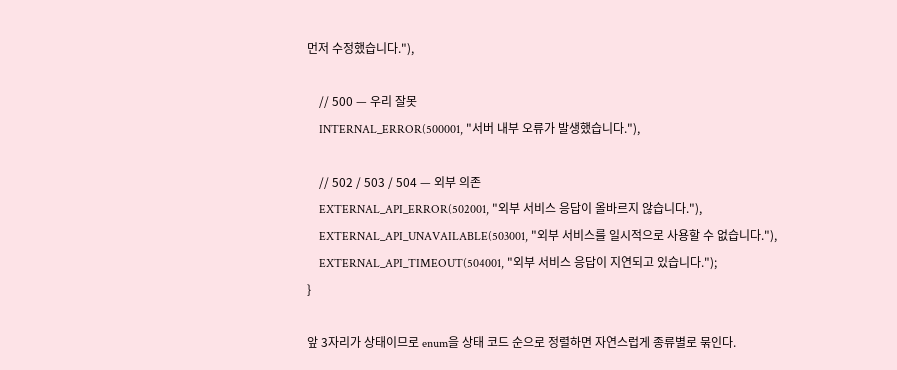먼저 수정했습니다."),

    // 500 — 우리 잘못
    INTERNAL_ERROR(500001, "서버 내부 오류가 발생했습니다."),

    // 502 / 503 / 504 — 외부 의존
    EXTERNAL_API_ERROR(502001, "외부 서비스 응답이 올바르지 않습니다."),
    EXTERNAL_API_UNAVAILABLE(503001, "외부 서비스를 일시적으로 사용할 수 없습니다."),
    EXTERNAL_API_TIMEOUT(504001, "외부 서비스 응답이 지연되고 있습니다.");
}

앞 3자리가 상태이므로 enum을 상태 코드 순으로 정렬하면 자연스럽게 종류별로 묶인다.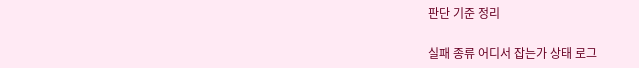판단 기준 정리

실패 종류 어디서 잡는가 상태 로그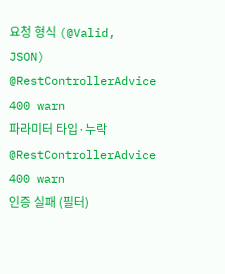요청 형식 (@Valid, JSON) @RestControllerAdvice 400 warn
파라미터 타입·누락 @RestControllerAdvice 400 warn
인증 실패 (필터)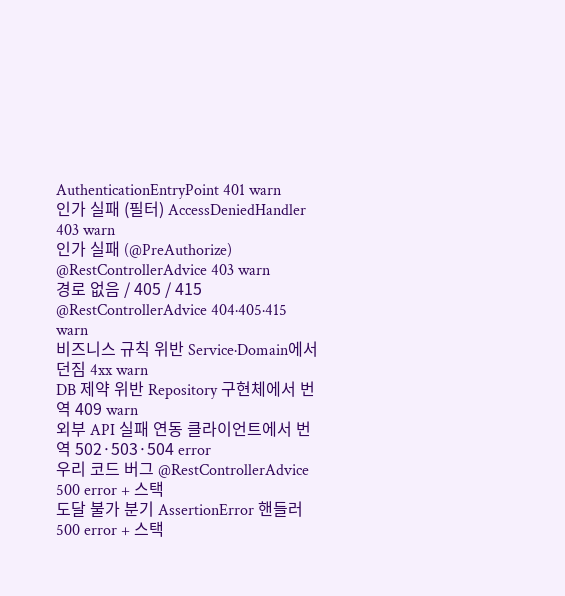AuthenticationEntryPoint 401 warn
인가 실패 (필터) AccessDeniedHandler 403 warn
인가 실패 (@PreAuthorize) @RestControllerAdvice 403 warn
경로 없음 / 405 / 415 @RestControllerAdvice 404·405·415 warn
비즈니스 규칙 위반 Service·Domain에서 던짐 4xx warn
DB 제약 위반 Repository 구현체에서 번역 409 warn
외부 API 실패 연동 클라이언트에서 번역 502·503·504 error
우리 코드 버그 @RestControllerAdvice 500 error + 스택
도달 불가 분기 AssertionError 핸들러 500 error + 스택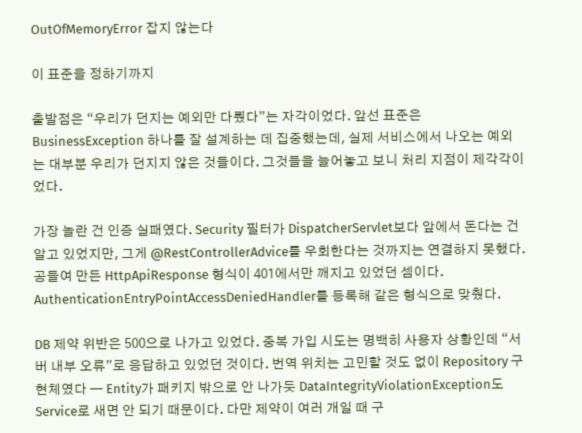OutOfMemoryError 잡지 않는다

이 표준을 정하기까지

출발점은 “우리가 던지는 예외만 다뤘다”는 자각이었다. 앞선 표준은 BusinessException 하나를 잘 설계하는 데 집중했는데, 실제 서비스에서 나오는 예외는 대부분 우리가 던지지 않은 것들이다. 그것들을 늘어놓고 보니 처리 지점이 제각각이었다.

가장 놀란 건 인증 실패였다. Security 필터가 DispatcherServlet보다 앞에서 돈다는 건 알고 있었지만, 그게 @RestControllerAdvice를 우회한다는 것까지는 연결하지 못했다. 공들여 만든 HttpApiResponse 형식이 401에서만 깨지고 있었던 셈이다. AuthenticationEntryPointAccessDeniedHandler를 등록해 같은 형식으로 맞췄다.

DB 제약 위반은 500으로 나가고 있었다. 중복 가입 시도는 명백히 사용자 상황인데 “서버 내부 오류”로 응답하고 있었던 것이다. 번역 위치는 고민할 것도 없이 Repository 구현체였다 — Entity가 패키지 밖으로 안 나가듯 DataIntegrityViolationException도 Service로 새면 안 되기 때문이다. 다만 제약이 여러 개일 때 구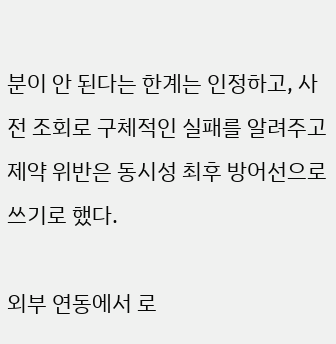분이 안 된다는 한계는 인정하고, 사전 조회로 구체적인 실패를 알려주고 제약 위반은 동시성 최후 방어선으로 쓰기로 했다.

외부 연동에서 로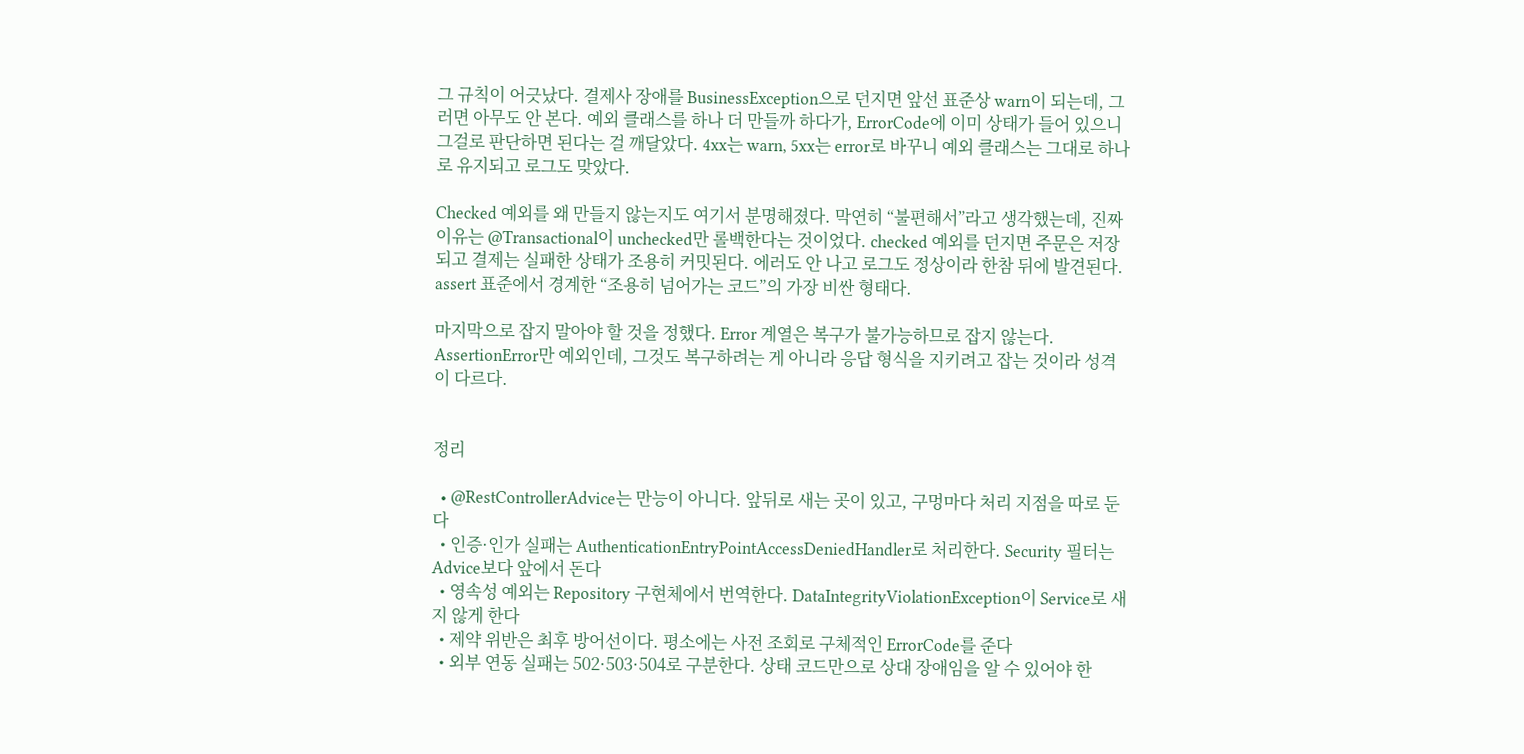그 규칙이 어긋났다. 결제사 장애를 BusinessException으로 던지면 앞선 표준상 warn이 되는데, 그러면 아무도 안 본다. 예외 클래스를 하나 더 만들까 하다가, ErrorCode에 이미 상태가 들어 있으니 그걸로 판단하면 된다는 걸 깨달았다. 4xx는 warn, 5xx는 error로 바꾸니 예외 클래스는 그대로 하나로 유지되고 로그도 맞았다.

Checked 예외를 왜 만들지 않는지도 여기서 분명해졌다. 막연히 “불편해서”라고 생각했는데, 진짜 이유는 @Transactional이 unchecked만 롤백한다는 것이었다. checked 예외를 던지면 주문은 저장되고 결제는 실패한 상태가 조용히 커밋된다. 에러도 안 나고 로그도 정상이라 한참 뒤에 발견된다. assert 표준에서 경계한 “조용히 넘어가는 코드”의 가장 비싼 형태다.

마지막으로 잡지 말아야 할 것을 정했다. Error 계열은 복구가 불가능하므로 잡지 않는다. AssertionError만 예외인데, 그것도 복구하려는 게 아니라 응답 형식을 지키려고 잡는 것이라 성격이 다르다.


정리

  • @RestControllerAdvice는 만능이 아니다. 앞뒤로 새는 곳이 있고, 구멍마다 처리 지점을 따로 둔다
  • 인증·인가 실패는 AuthenticationEntryPointAccessDeniedHandler로 처리한다. Security 필터는 Advice보다 앞에서 돈다
  • 영속성 예외는 Repository 구현체에서 번역한다. DataIntegrityViolationException이 Service로 새지 않게 한다
  • 제약 위반은 최후 방어선이다. 평소에는 사전 조회로 구체적인 ErrorCode를 준다
  • 외부 연동 실패는 502·503·504로 구분한다. 상태 코드만으로 상대 장애임을 알 수 있어야 한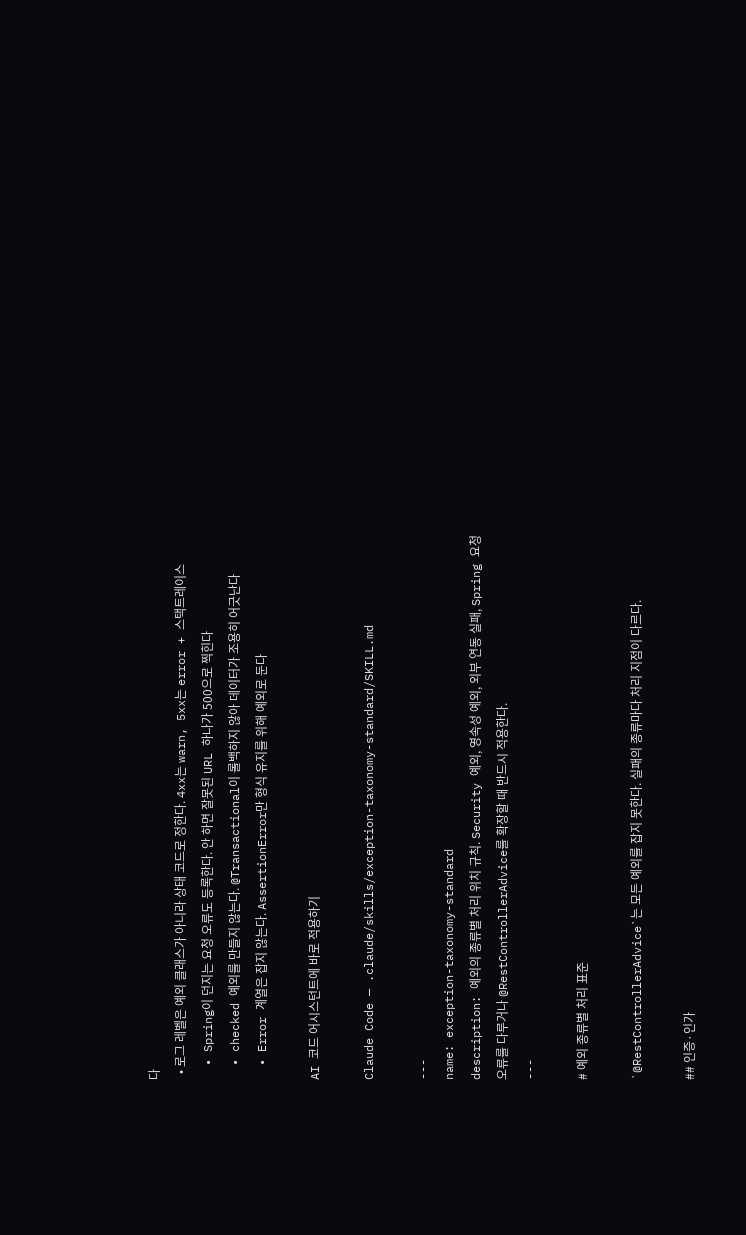다
  • 로그 레벨은 예외 클래스가 아니라 상태 코드로 정한다. 4xx는 warn, 5xx는 error + 스택트레이스
  • Spring이 던지는 요청 오류도 등록한다. 안 하면 잘못된 URL 하나가 500으로 찍힌다
  • checked 예외를 만들지 않는다. @Transactional이 롤백하지 않아 데이터가 조용히 어긋난다
  • Error 계열은 잡지 않는다. AssertionError만 형식 유지를 위해 예외로 둔다

AI 코드 어시스턴트에 바로 적용하기

Claude Code — .claude/skills/exception-taxonomy-standard/SKILL.md

---
name: exception-taxonomy-standard
description: 예외의 종류별 처리 위치 규칙. Security 예외, 영속성 예외, 외부 연동 실패, Spring 요청 오류를 다루거나 @RestControllerAdvice를 확장할 때 반드시 적용한다.
---

# 예외 종류별 처리 표준

`@RestControllerAdvice`는 모든 예외를 잡지 못한다. 실패의 종류마다 처리 지점이 다르다.

## 인증·인가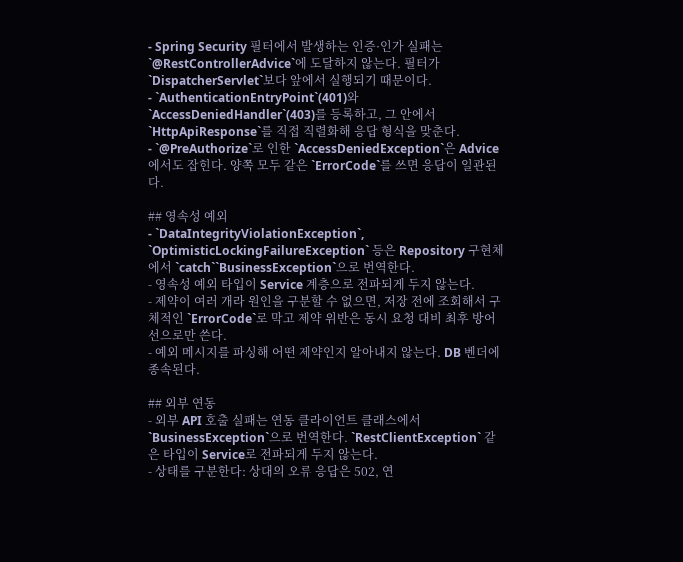- Spring Security 필터에서 발생하는 인증·인가 실패는 `@RestControllerAdvice`에 도달하지 않는다. 필터가 `DispatcherServlet`보다 앞에서 실행되기 때문이다.
- `AuthenticationEntryPoint`(401)와 `AccessDeniedHandler`(403)를 등록하고, 그 안에서 `HttpApiResponse`를 직접 직렬화해 응답 형식을 맞춘다.
- `@PreAuthorize`로 인한 `AccessDeniedException`은 Advice에서도 잡힌다. 양쪽 모두 같은 `ErrorCode`를 쓰면 응답이 일관된다.

## 영속성 예외
- `DataIntegrityViolationException`, `OptimisticLockingFailureException` 등은 Repository 구현체에서 `catch``BusinessException`으로 번역한다.
- 영속성 예외 타입이 Service 계층으로 전파되게 두지 않는다.
- 제약이 여러 개라 원인을 구분할 수 없으면, 저장 전에 조회해서 구체적인 `ErrorCode`로 막고 제약 위반은 동시 요청 대비 최후 방어선으로만 쓴다.
- 예외 메시지를 파싱해 어떤 제약인지 알아내지 않는다. DB 벤더에 종속된다.

## 외부 연동
- 외부 API 호출 실패는 연동 클라이언트 클래스에서 `BusinessException`으로 번역한다. `RestClientException` 같은 타입이 Service로 전파되게 두지 않는다.
- 상태를 구분한다: 상대의 오류 응답은 502, 연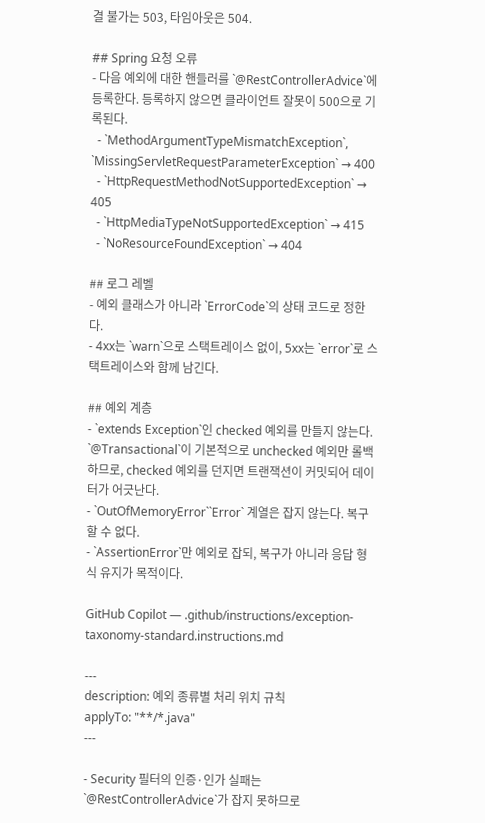결 불가는 503, 타임아웃은 504.

## Spring 요청 오류
- 다음 예외에 대한 핸들러를 `@RestControllerAdvice`에 등록한다. 등록하지 않으면 클라이언트 잘못이 500으로 기록된다.
  - `MethodArgumentTypeMismatchException`, `MissingServletRequestParameterException` → 400
  - `HttpRequestMethodNotSupportedException` → 405
  - `HttpMediaTypeNotSupportedException` → 415
  - `NoResourceFoundException` → 404

## 로그 레벨
- 예외 클래스가 아니라 `ErrorCode`의 상태 코드로 정한다.
- 4xx는 `warn`으로 스택트레이스 없이, 5xx는 `error`로 스택트레이스와 함께 남긴다.

## 예외 계층
- `extends Exception`인 checked 예외를 만들지 않는다. `@Transactional`이 기본적으로 unchecked 예외만 롤백하므로, checked 예외를 던지면 트랜잭션이 커밋되어 데이터가 어긋난다.
- `OutOfMemoryError``Error` 계열은 잡지 않는다. 복구할 수 없다.
- `AssertionError`만 예외로 잡되, 복구가 아니라 응답 형식 유지가 목적이다.

GitHub Copilot — .github/instructions/exception-taxonomy-standard.instructions.md

---
description: 예외 종류별 처리 위치 규칙
applyTo: "**/*.java"
---

- Security 필터의 인증·인가 실패는 `@RestControllerAdvice`가 잡지 못하므로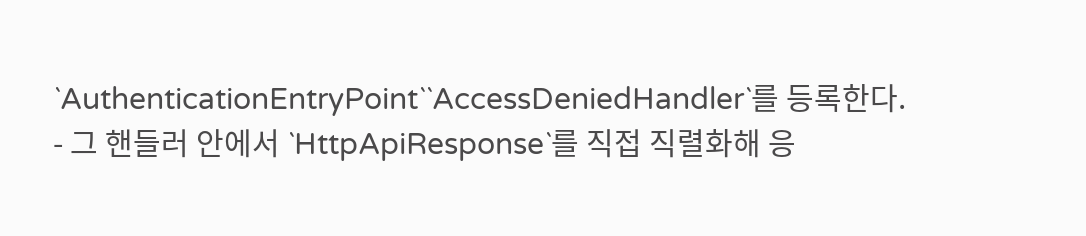`AuthenticationEntryPoint``AccessDeniedHandler`를 등록한다.
- 그 핸들러 안에서 `HttpApiResponse`를 직접 직렬화해 응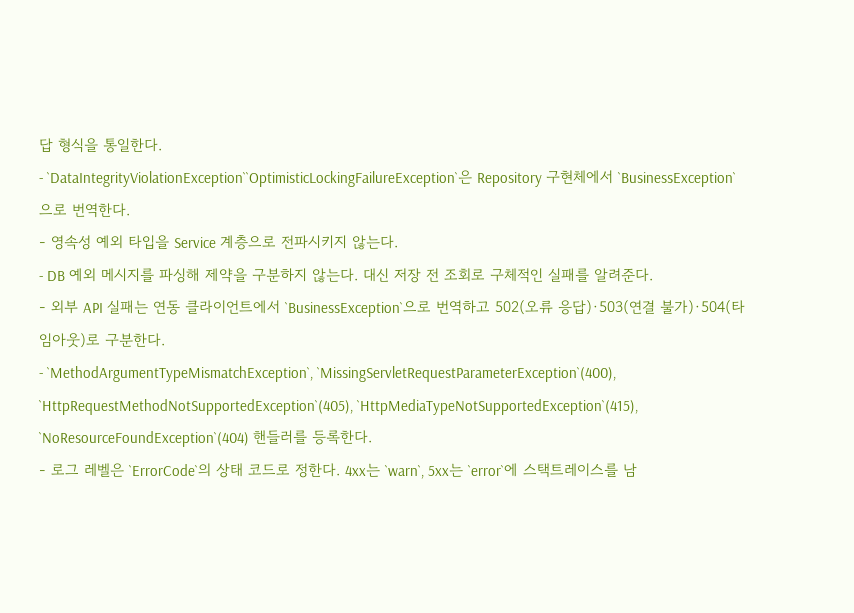답 형식을 통일한다.
- `DataIntegrityViolationException``OptimisticLockingFailureException`은 Repository 구현체에서 `BusinessException`으로 번역한다.
- 영속성 예외 타입을 Service 계층으로 전파시키지 않는다.
- DB 예외 메시지를 파싱해 제약을 구분하지 않는다. 대신 저장 전 조회로 구체적인 실패를 알려준다.
- 외부 API 실패는 연동 클라이언트에서 `BusinessException`으로 번역하고 502(오류 응답)·503(연결 불가)·504(타임아웃)로 구분한다.
- `MethodArgumentTypeMismatchException`, `MissingServletRequestParameterException`(400), `HttpRequestMethodNotSupportedException`(405), `HttpMediaTypeNotSupportedException`(415), `NoResourceFoundException`(404) 핸들러를 등록한다.
- 로그 레벨은 `ErrorCode`의 상태 코드로 정한다. 4xx는 `warn`, 5xx는 `error`에 스택트레이스를 남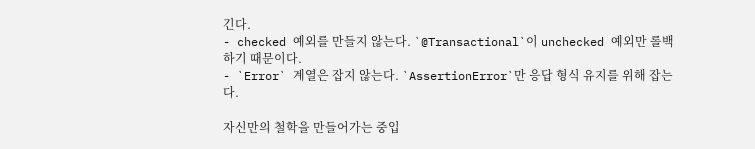긴다.
- checked 예외를 만들지 않는다. `@Transactional`이 unchecked 예외만 롤백하기 때문이다.
- `Error` 계열은 잡지 않는다. `AssertionError`만 응답 형식 유지를 위해 잡는다.

자신만의 철학을 만들어가는 중입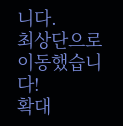니다.
최상단으로 이동했습니다!
확대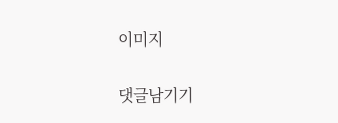이미지

댓글남기기